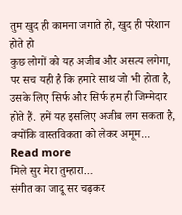तुम खुद ही कामना जगाते हो, खुद ही परेशान होते हो
कुछ लोगों को यह अजीब और असत्य लगेगा, पर सच यही है कि हमारे साथ जो भी होता है, उसके लिए सिर्फ और सिर्फ हम ही जिम्मेदार होते हैं. हमें यह इसलिए अजीब लग सकता है, क्योंकि वास्तविकता को लेकर अमूम... Read more
मिले सुर मेरा तुम्हारा…
संगीत का जादू सर चढ़कर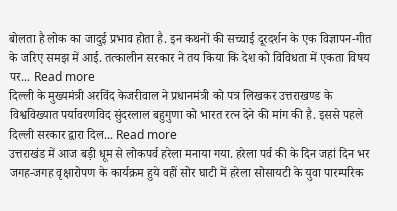बोलता है लोक का जादुई प्रभाव होता है. इन कथनों की सच्चाई दूरदर्शन के एक विज्ञापन-गीत के जरिए समझ में आई. तत्कालीन सरकार ने तय किया कि देश को विविधता में एकता विषय पर... Read more
दिल्ली के मुख्यमंत्री अरविंद केजरीवाल ने प्रधानमंत्री को पत्र लिखकर उत्तराखण्ड के विश्वविख्यात पर्यावरणविद सुंदरलाल बहुगुणा को भारत रत्न देने की मांग की है. इससे पहले दिल्ली सरकार द्वारा दिल... Read more
उत्तराखंड में आज बड़ी धूम से लोकपर्व हरेला मनाया गया. हरेला पर्व की के दिन जहां दिन भर जगह-जगह वृक्षारोपण के कार्यक्रम हुये वहीं सोर घाटी में हरेला सोसायटी के युवा पारम्परिक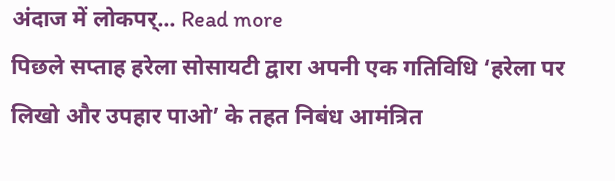अंदाज में लोकपर्... Read more
पिछले सप्ताह हरेला सोसायटी द्वारा अपनी एक गतिविधि ‘हरेला पर लिखो और उपहार पाओ’ के तहत निबंध आमंत्रित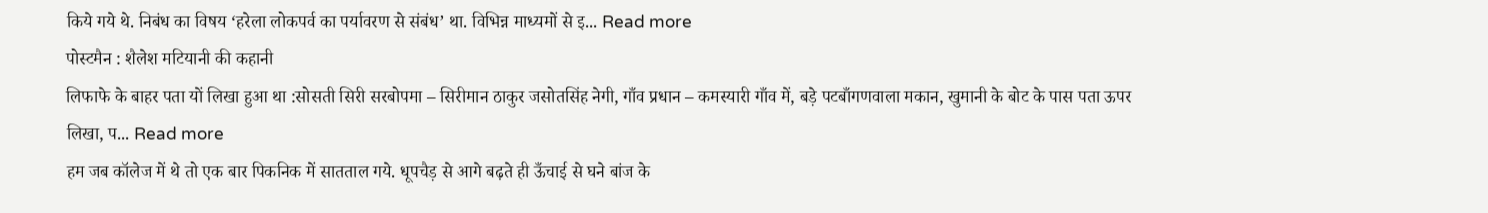किये गये थे. निबंध का विषय ‘हरेला लोकपर्व का पर्यावरण से संबंध’ था. विभिन्न माध्यमों से इ... Read more
पोस्टमैन : शैलेश मटियानी की कहानी
लिफाफे के बाहर पता यों लिखा हुआ था :सोसती सिरी सरबोपमा – सिरीमान ठाकुर जसोतसिंह नेगी, गाँव प्रधान – कमस्यारी गाँव में, बड़े पटबाँगणवाला मकान, खुमानी के बोट के पास पता ऊपर लिखा, प... Read more
हम जब कॉलेज में थे तो एक बार पिकनिक में सातताल गये. धूपचैड़ से आगे बढ़ते ही ऊँचाई से घने बांज के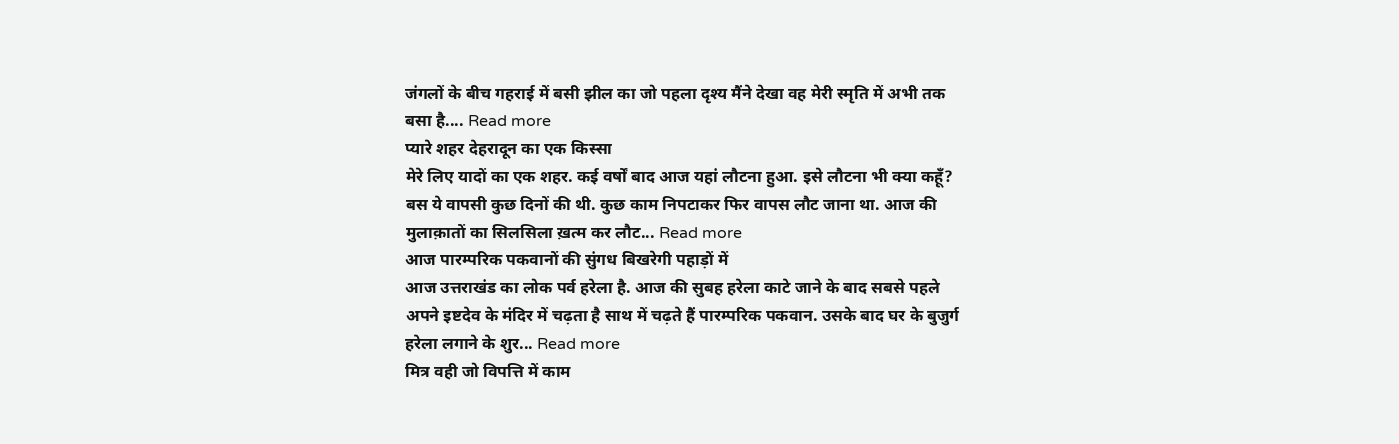जंगलों के बीच गहराई में बसी झील का जो पहला दृश्य मैंने देखा वह मेरी स्मृति में अभी तक बसा है.... Read more
प्यारे शहर देहरादून का एक किस्सा
मेरे लिए यादों का एक शहर. कई वर्षों बाद आज यहां लौटना हुआ. इसे लौटना भी क्या कहूँ? बस ये वापसी कुछ दिनों की थी. कुछ काम निपटाकर फिर वापस लौट जाना था. आज की मुलाक़ातों का सिलसिला ख़त्म कर लौट... Read more
आज पारम्परिक पकवानों की सुंगध बिखरेगी पहाड़ों में
आज उत्तराखंड का लोक पर्व हरेला है. आज की सुबह हरेला काटे जाने के बाद सबसे पहले अपने इष्टदेव के मंदिर में चढ़ता है साथ में चढ़ते हैं पारम्परिक पकवान. उसके बाद घर के बुजुर्ग हरेला लगाने के शुर... Read more
मित्र वही जो विपत्ति में काम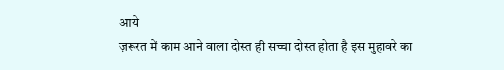आये
ज़रूरत में काम आने वाला दोस्त ही सच्चा दोस्त होता है इस मुहावरे का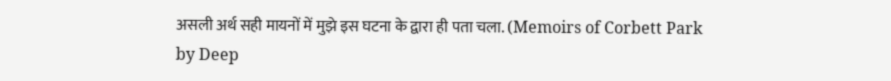असली अर्थ सही मायनों में मुझे इस घटना के द्वारा ही पता चला. (Memoirs of Corbett Park by Deep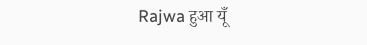Rajwa हुआ यूँ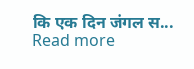कि एक दिन जंगल स... Read more